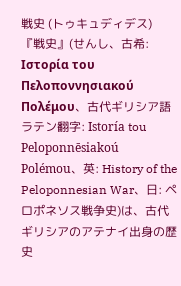戦史 (トゥキュディデス)
『戦史』(せんし、古希: Ιστορία του Πελοποννησιακού Πολέμου、古代ギリシア語ラテン翻字: Istoría tou Peloponnēsiakoú Polémou、英: History of the Peloponnesian War、日: ペロポネソス戦争史)は、古代ギリシアのアテナイ出身の歴史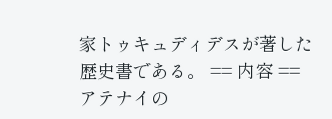家トゥキュディデスが著した歴史書である。 == 内容 == アテナイの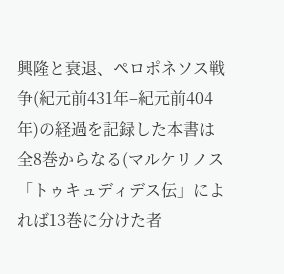興隆と衰退、ペロポネソス戦争(紀元前431年–紀元前404年)の経過を記録した本書は全8巻からなる(マルケリノス「トゥキュディデス伝」によれば13巻に分けた者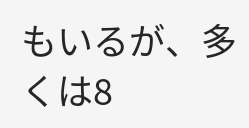もいるが、多くは8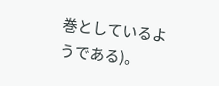巻としているようである)。